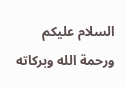السلام عليكم ورحمة الله وبركاته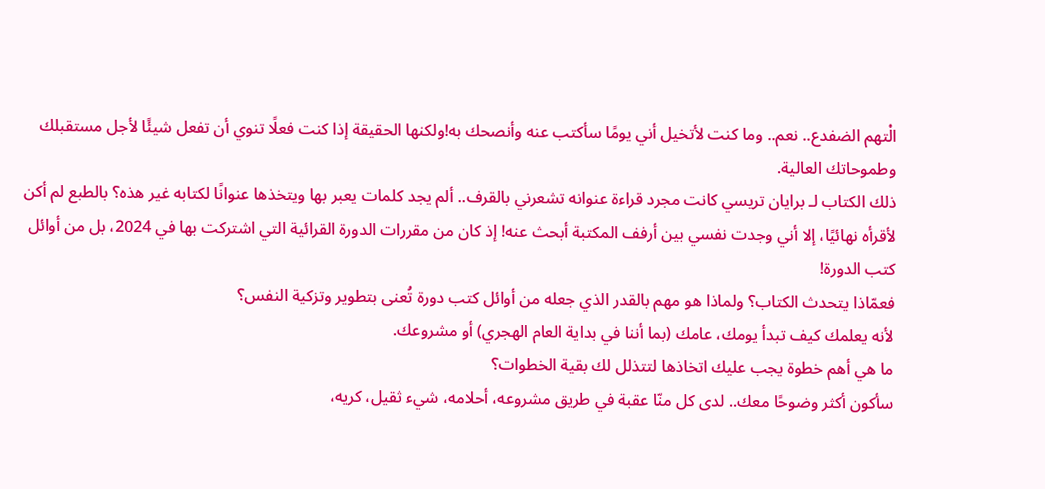الْتهم الضفدع.. نعم.. وما كنت لأتخيل أني يومًا سأكتب عنه وأنصحك به!ولكنها الحقيقة إذا كنت فعلًا تنوي أن تفعل شيئًا لأجل مستقبلك وطموحاتك العالية.
ذلك الكتاب لـ برايان تريسي كانت مجرد قراءة عنوانه تشعرني بالقرف.. ألم يجد كلمات يعبر بها ويتخذها عنوانًا لكتابه غير هذه؟ بالطبع لم أكن لأقرأه نهائيًا، إلا أني وجدت نفسي بين أرفف المكتبة أبحث عنه! إذ كان من مقررات الدورة القرائية التي اشتركت بها في 2024، بل من أوائل كتب الدورة!
فعمّاذا يتحدث الكتاب؟ ولماذا هو مهم بالقدر الذي جعله من أوائل كتب دورة تُعنى بتطوير وتزكية النفس؟
لأنه يعلمك كيف تبدأ يومك، عامك (بما أننا في بداية العام الهجري) أو مشروعك.
ما هي أهم خطوة يجب عليك اتخاذها لتتذلل لك بقية الخطوات؟
سأكون أكثر وضوحًا معك.. لدى كل منّا عقبة في طريق مشروعه، أحلامه، شيء ثقيل، كريه،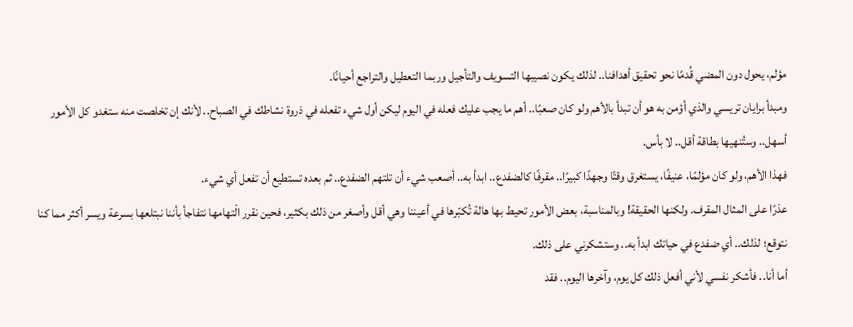مؤلم، يحول دون المضي قُدمًا نحو تحقيق أهدافنا.. لذلك يكون نصيبها التسويف والتأجيل وربما التعطيل والتراجع أحيانًا.
ومبدأ برايان تريسي والذي أؤمن به هو أن تبدأ بالأهم ولو كان صعبًا.. أهم ما يجب عليك فعله في اليوم ليكن أول شيء تفعله في ذروة نشاطك في الصباح.. لأنك إن تخلصت منه ستغدو كل الأمور أسهل.. وستُنهيها بطاقة أقل.. لا بأس.
فهذا الأهم، ولو كان مؤلمًا، عنيفًا، يستغرق وقتًا وجهدًا كبيرًا.. مقرفًا كالضفدع.. ابدأ به.. أصعب شيء أن تلتهم الضفدع.. ثم بعده تستطيع أن تفعل أي شيء.
عذرًا على المثال المقرف. ولكنها الحقيقة! وبالمناسبة، بعض الأمور تحيط بها هالة تُكبّرها في أعيننا وهي أقل وأصغر من ذلك بكثير، فحين نقرر الْتهامها نتفاجأ بأننا نبتلعها بسرعة ويسر أكثر مما كنا نتوقع؛ لذلك.. أي ضفدع في حياتك ابدأ به.. وستشكرني على ذلك.
أما أنا.. فأشكر نفسي لأني أفعل ذلك كل يوم، وآخرها اليوم.. فقد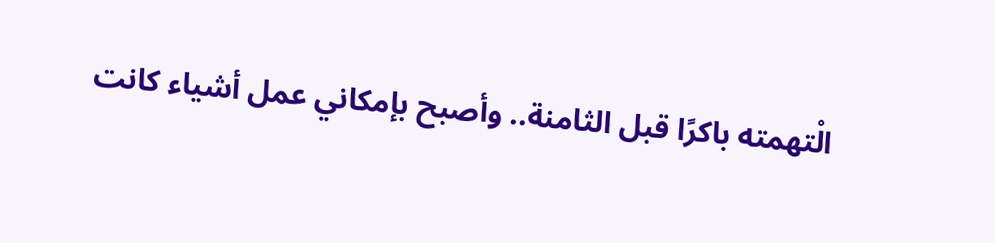الْتهمته باكرًا قبل الثامنة.. وأصبح بإمكاني عمل أشياء كانت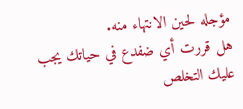مؤجله لحين الانتهاء منه.
هل قررت أي ضفدع في حياتك يجب عليك التخلص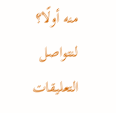منه أولًا؟
لنتواصل
التعليقات